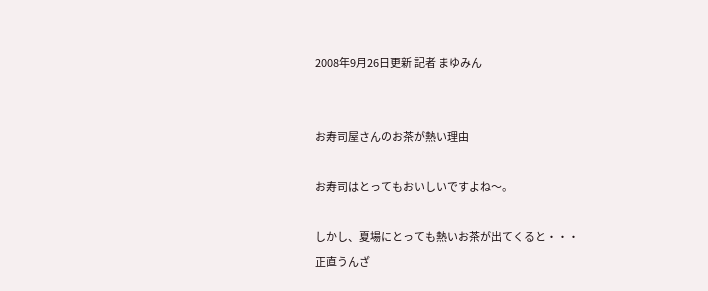2008年9月26日更新 記者 まゆみん


お寿司屋さんのお茶が熱い理由

お寿司はとってもおいしいですよね〜。

しかし、夏場にとっても熱いお茶が出てくると・・・
正直うんざ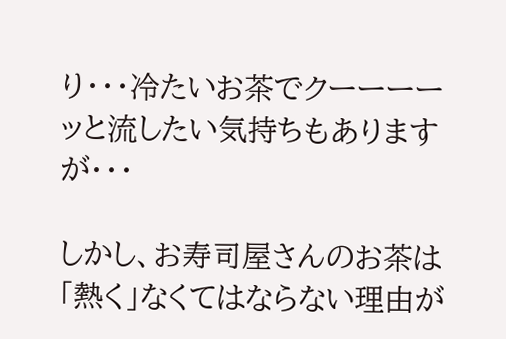り・・・冷たいお茶でクーーーーッと流したい気持ちもありますが・・・

しかし、お寿司屋さんのお茶は「熱く」なくてはならない理由が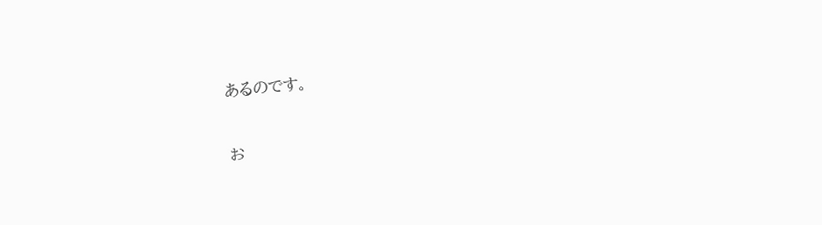あるのです。

お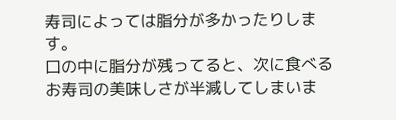寿司によっては脂分が多かったりします。
口の中に脂分が残ってると、次に食べるお寿司の美味しさが半減してしまいま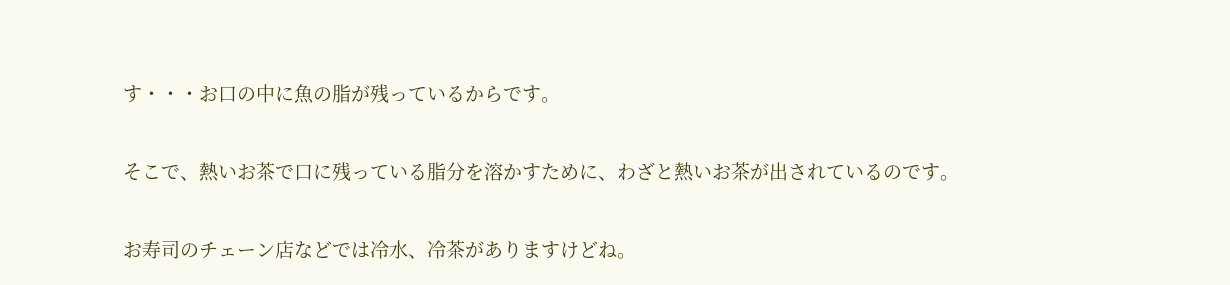す・・・お口の中に魚の脂が残っているからです。

そこで、熱いお茶で口に残っている脂分を溶かすために、わざと熱いお茶が出されているのです。

お寿司のチェーン店などでは冷水、冷茶がありますけどね。